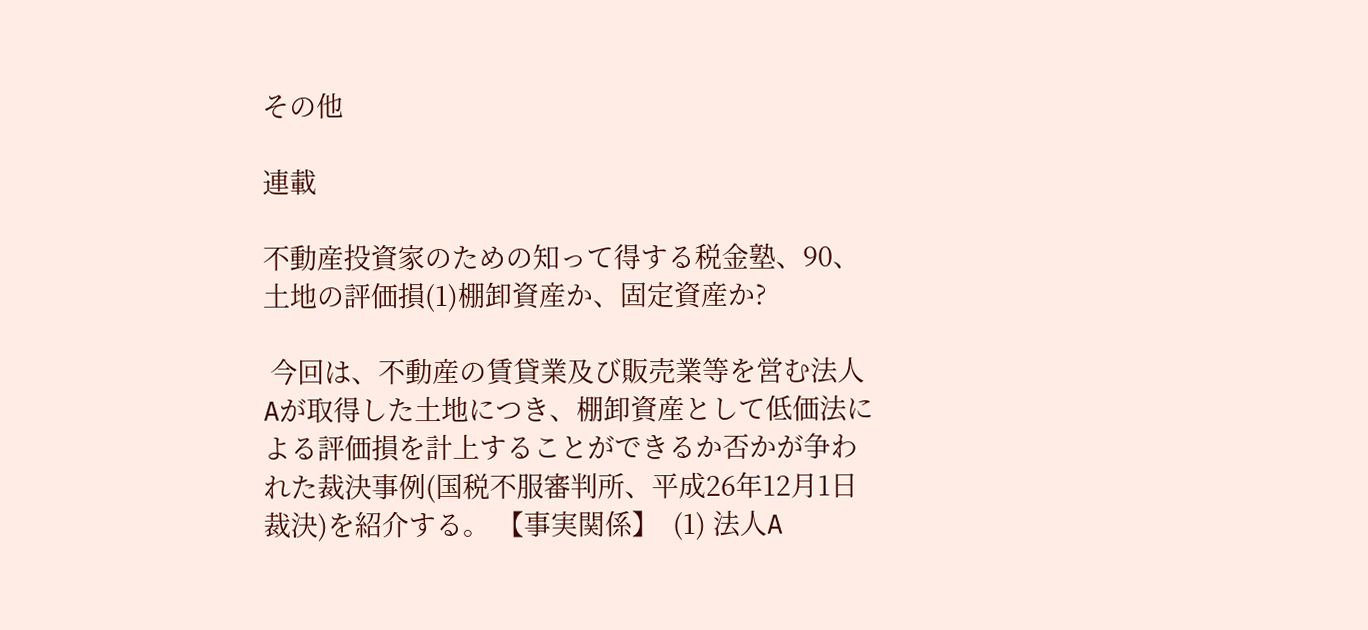その他

連載

不動産投資家のための知って得する税金塾、90、土地の評価損(1)棚卸資産か、固定資産か?

 今回は、不動産の賃貸業及び販売業等を営む法人Aが取得した土地につき、棚卸資産として低価法による評価損を計上することができるか否かが争われた裁決事例(国税不服審判所、平成26年12月1日裁決)を紹介する。 【事実関係】  (1) 法人A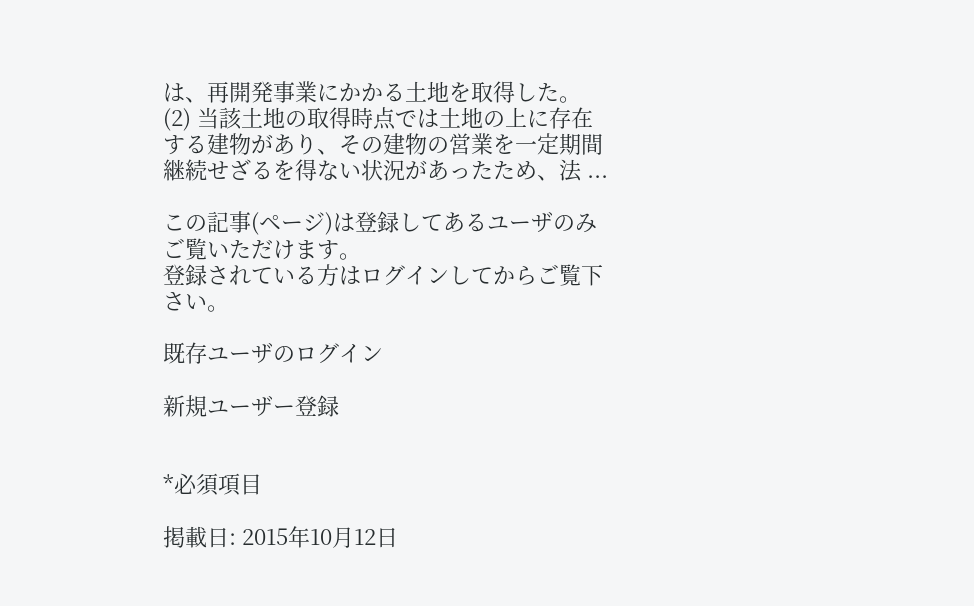は、再開発事業にかかる土地を取得した。  (2) 当該土地の取得時点では土地の上に存在する建物があり、その建物の営業を一定期間継続せざるを得ない状況があったため、法 ...

この記事(ページ)は登録してあるユーザのみご覧いただけます。
登録されている方はログインしてからご覧下さい。

既存ユーザのログイン

新規ユーザー登録


*必須項目

掲載日: 2015年10月12日